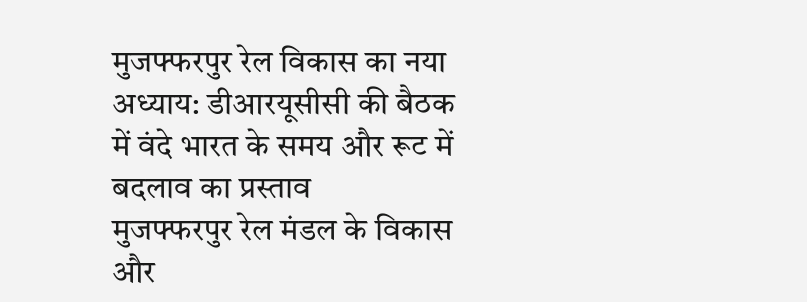मुजफ्फरपुर रेल विकास का नया अध्याय: डीआरयूसीसी की बैठक में वंदे भारत के समय और रूट में बदलाव का प्रस्ताव
मुजफ्फरपुर रेल मंडल के विकास और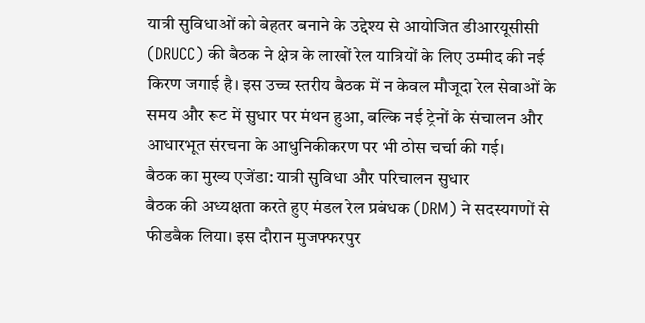यात्री सुविधाओं को बेहतर बनाने के उद्देश्य से आयोजित डीआरयूसीसी (DRUCC) की बैठक ने क्षेत्र के लाखों रेल यात्रियों के लिए उम्मीद की नई किरण जगाई है। इस उच्च स्तरीय बैठक में न केवल मौजूदा रेल सेवाओं के समय और रूट में सुधार पर मंथन हुआ, बल्कि नई ट्रेनों के संचालन और आधारभूत संरचना के आधुनिकीकरण पर भी ठोस चर्चा की गई।
बैठक का मुख्य एजेंडा: यात्री सुविधा और परिचालन सुधार
बैठक की अध्यक्षता करते हुए मंडल रेल प्रबंधक (DRM) ने सदस्यगणों से फीडबैक लिया। इस दौरान मुजफ्फरपुर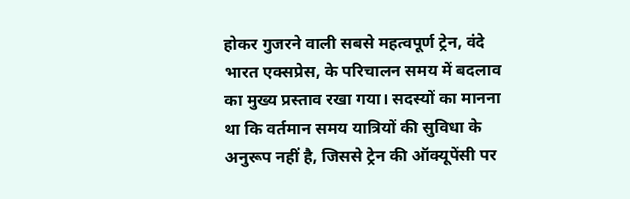होकर गुजरने वाली सबसे महत्वपूर्ण ट्रेन, वंदे भारत एक्सप्रेस, के परिचालन समय में बदलाव का मुख्य प्रस्ताव रखा गया। सदस्यों का मानना था कि वर्तमान समय यात्रियों की सुविधा के अनुरूप नहीं है, जिससे ट्रेन की ऑक्यूपेंसी पर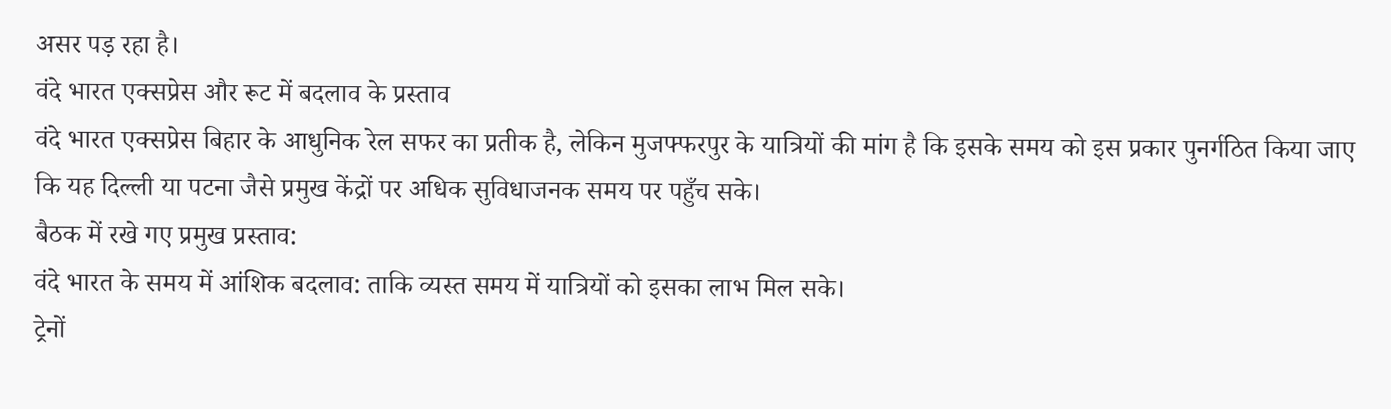असर पड़ रहा है।
वंदे भारत एक्सप्रेस और रूट में बदलाव के प्रस्ताव
वंदे भारत एक्सप्रेस बिहार के आधुनिक रेल सफर का प्रतीक है, लेकिन मुजफ्फरपुर के यात्रियों की मांग है कि इसके समय को इस प्रकार पुनर्गठित किया जाए कि यह दिल्ली या पटना जैसे प्रमुख केंद्रों पर अधिक सुविधाजनक समय पर पहुँच सके।
बैठक में रखे गए प्रमुख प्रस्ताव:
वंदे भारत के समय में आंशिक बदलाव: ताकि व्यस्त समय में यात्रियों को इसका लाभ मिल सके।
ट्रेनों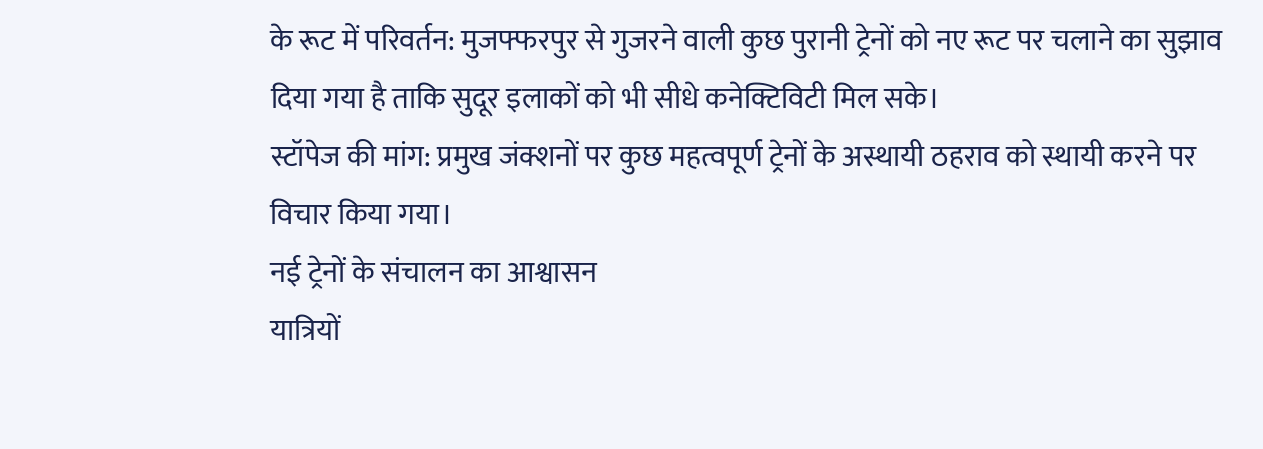के रूट में परिवर्तन: मुजफ्फरपुर से गुजरने वाली कुछ पुरानी ट्रेनों को नए रूट पर चलाने का सुझाव दिया गया है ताकि सुदूर इलाकों को भी सीधे कनेक्टिविटी मिल सके।
स्टॉपेज की मांग: प्रमुख जंक्शनों पर कुछ महत्वपूर्ण ट्रेनों के अस्थायी ठहराव को स्थायी करने पर विचार किया गया।
नई ट्रेनों के संचालन का आश्वासन
यात्रियों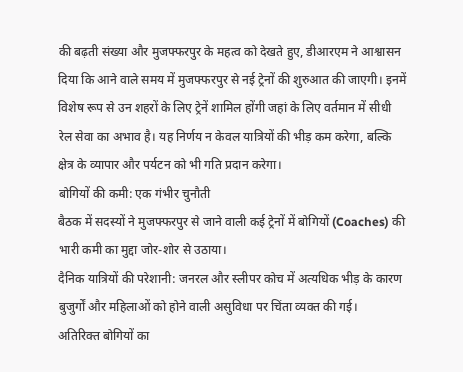की बढ़ती संख्या और मुजफ्फरपुर के महत्व को देखते हुए, डीआरएम ने आश्वासन दिया कि आने वाले समय में मुजफ्फरपुर से नई ट्रेनों की शुरुआत की जाएगी। इनमें विशेष रूप से उन शहरों के लिए ट्रेनें शामिल होंगी जहां के लिए वर्तमान में सीधी रेल सेवा का अभाव है। यह निर्णय न केवल यात्रियों की भीड़ कम करेगा, बल्कि क्षेत्र के व्यापार और पर्यटन को भी गति प्रदान करेगा।
बोगियों की कमी: एक गंभीर चुनौती
बैठक में सदस्यों ने मुजफ्फरपुर से जाने वाली कई ट्रेनों में बोगियों (Coaches) की भारी कमी का मुद्दा जोर-शोर से उठाया।
दैनिक यात्रियों की परेशानी: जनरल और स्लीपर कोच में अत्यधिक भीड़ के कारण बुजुर्गों और महिलाओं को होने वाली असुविधा पर चिंता व्यक्त की गई।
अतिरिक्त बोगियों का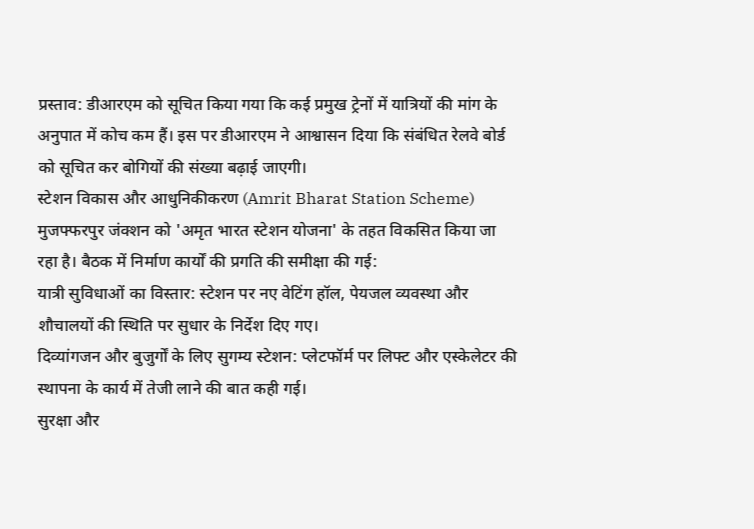प्रस्ताव: डीआरएम को सूचित किया गया कि कई प्रमुख ट्रेनों में यात्रियों की मांग के अनुपात में कोच कम हैं। इस पर डीआरएम ने आश्वासन दिया कि संबंधित रेलवे बोर्ड को सूचित कर बोगियों की संख्या बढ़ाई जाएगी।
स्टेशन विकास और आधुनिकीकरण (Amrit Bharat Station Scheme)
मुजफ्फरपुर जंक्शन को 'अमृत भारत स्टेशन योजना' के तहत विकसित किया जा रहा है। बैठक में निर्माण कार्यों की प्रगति की समीक्षा की गई:
यात्री सुविधाओं का विस्तार: स्टेशन पर नए वेटिंग हॉल, पेयजल व्यवस्था और शौचालयों की स्थिति पर सुधार के निर्देश दिए गए।
दिव्यांगजन और बुजुर्गों के लिए सुगम्य स्टेशन: प्लेटफॉर्म पर लिफ्ट और एस्केलेटर की स्थापना के कार्य में तेजी लाने की बात कही गई।
सुरक्षा और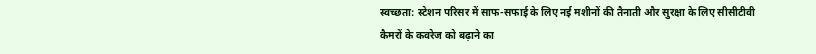स्वच्छता: स्टेशन परिसर में साफ-सफाई के लिए नई मशीनों की तैनाती और सुरक्षा के लिए सीसीटीवी कैमरों के कवरेज को बढ़ाने का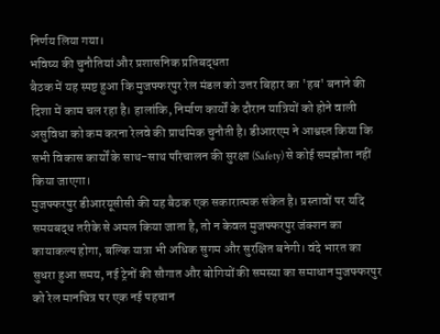निर्णय लिया गया।
भविष्य की चुनौतियां और प्रशासनिक प्रतिबद्धता
बैठक में यह स्पष्ट हुआ कि मुजफ्फरपुर रेल मंडल को उत्तर बिहार का 'हब' बनाने की दिशा में काम चल रहा है। हालांकि, निर्माण कार्यों के दौरान यात्रियों को होने वाली असुविधा को कम करना रेलवे की प्राथमिक चुनौती है। डीआरएम ने आश्वस्त किया कि सभी विकास कार्यों के साथ-साथ परिचालन की सुरक्षा (Safety) से कोई समझौता नहीं किया जाएगा।
मुजफ्फरपुर डीआरयूसीसी की यह बैठक एक सकारात्मक संकेत है। प्रस्तावों पर यदि समयबद्ध तरीके से अमल किया जाता है, तो न केवल मुजफ्फरपुर जंक्शन का कायाकल्प होगा, बल्कि यात्रा भी अधिक सुगम और सुरक्षित बनेगी। वंदे भारत का सुधरा हुआ समय, नई ट्रेनों की सौगात और बोगियों की समस्या का समाधान मुजफ्फरपुर को रेल मानचित्र पर एक नई पहचान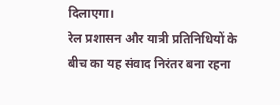दिलाएगा।
रेल प्रशासन और यात्री प्रतिनिधियों के बीच का यह संवाद निरंतर बना रहना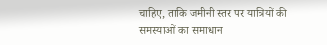चाहिए, ताकि जमीनी स्तर पर यात्रियों की समस्याओं का समाधान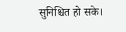सुनिश्चित हो सके।